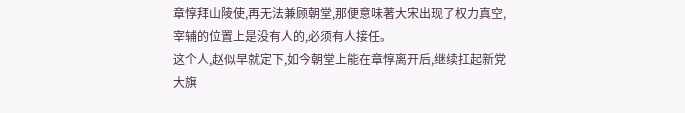章惇拜山陵使,再无法兼顾朝堂,那便意味著大宋出现了权力真空,宰辅的位置上是没有人的,必须有人接任。
这个人,赵似早就定下,如今朝堂上能在章惇离开后,继续扛起新党大旗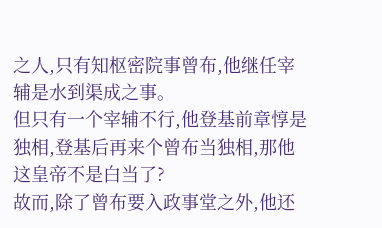之人,只有知枢密院事曾布,他继任宰辅是水到渠成之事。
但只有一个宰辅不行,他登基前章惇是独相,登基后再来个曾布当独相,那他这皇帝不是白当了?
故而,除了曾布要入政事堂之外,他还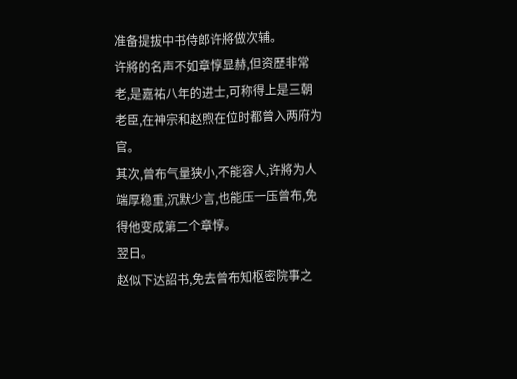准备提拔中书侍郎许將做次辅。
许將的名声不如章惇显赫,但资歷非常老,是嘉祐八年的进士,可称得上是三朝老臣,在神宗和赵煦在位时都曾入两府为官。
其次,曾布气量狭小,不能容人,许將为人端厚稳重,沉默少言,也能压一压曾布,免得他变成第二个章惇。
翌日。
赵似下达詔书,免去曾布知枢密院事之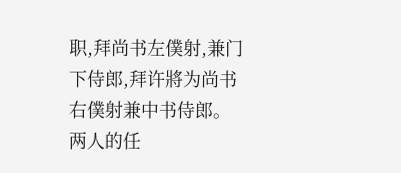职,拜尚书左僕射,兼门下侍郎,拜许將为尚书右僕射兼中书侍郎。
两人的任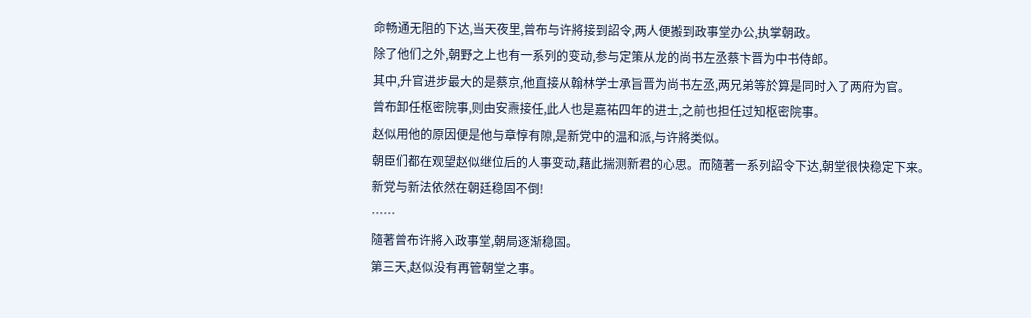命畅通无阻的下达,当天夜里,曾布与许將接到詔令,两人便搬到政事堂办公,执掌朝政。
除了他们之外,朝野之上也有一系列的变动,参与定策从龙的尚书左丞蔡卞晋为中书侍郎。
其中,升官进步最大的是蔡京,他直接从翰林学士承旨晋为尚书左丞,两兄弟等於算是同时入了两府为官。
曾布卸任枢密院事,则由安燾接任,此人也是嘉祐四年的进士,之前也担任过知枢密院事。
赵似用他的原因便是他与章惇有隙,是新党中的温和派,与许將类似。
朝臣们都在观望赵似继位后的人事变动,藉此揣测新君的心思。而隨著一系列詔令下达,朝堂很快稳定下来。
新党与新法依然在朝廷稳固不倒!
……
隨著曾布许將入政事堂,朝局逐渐稳固。
第三天,赵似没有再管朝堂之事。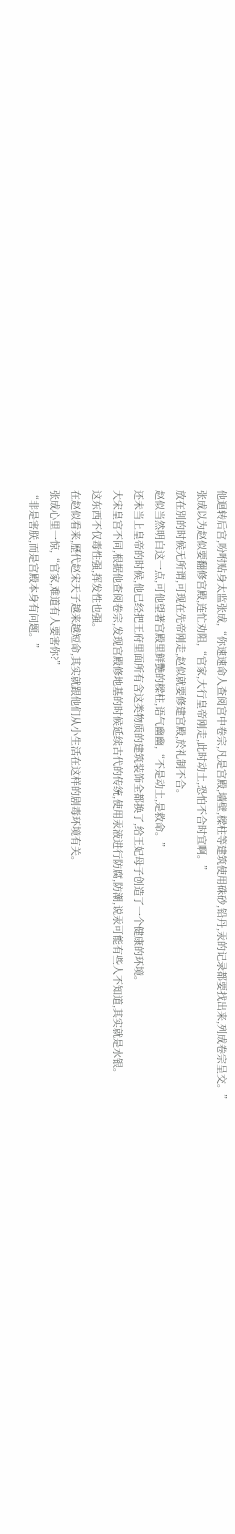他迴转后宫,吩咐贴身太监张成,“你速速命人查阅宫中卷宗,凡是宫殿,墙壁,樑柱等建筑使用硃砂,铅丹,汞的记录都要找出来,列成卷宗呈交。”
张成以为赵似要翻修宫殿,连忙劝阻,“官家,大行皇帝刚走,此时动土,恐怕不合时宜啊。”
放在別的时候无所谓,可现在先帝刚走,赵似就要修建宫殿,於礼制不合。
赵似当然明白这一点,可他望著宫殿里鲜艷的樑柱,语气幽幽,“不是动土,是救命。”
还未当上皇帝的时候,他已经把王府里面所有含这类物质的建筑装饰全都换了,给王妃母子创造了一个健康的环境。
大宋皇宫不同,根据他查阅卷宗,发现宫殿修地基的时候延续古代的传统,使用汞液进行防腐,防潮,说汞可能有些人不知道,其实就是水银。
这东西不仅毒性强,挥发性也强。
在赵似看来,歷代赵宋天子越来越短命,其实就跟他们从小生活在这样的剧毒环境有关。
张成心里一惊,“官家,难道有人要害你?”
“非是害朕,而是宫殿本身有问题。”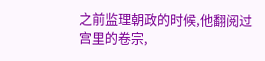之前监理朝政的时候,他翻阅过宫里的卷宗,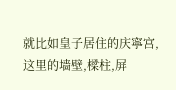就比如皇子居住的庆寧宫,这里的墙壁,樑柱,屏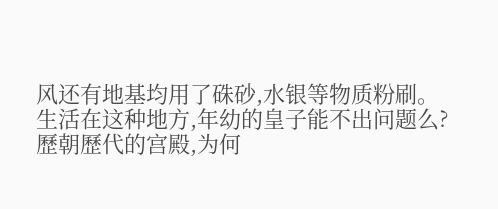风还有地基均用了硃砂,水银等物质粉刷。
生活在这种地方,年幼的皇子能不出问题么?
歷朝歷代的宫殿,为何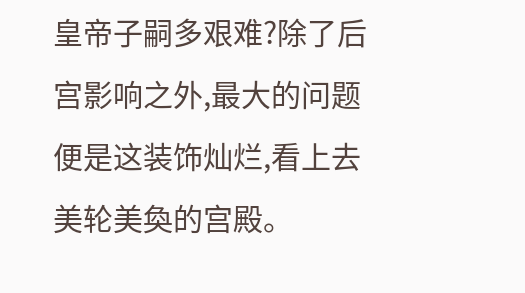皇帝子嗣多艰难?除了后宫影响之外,最大的问题便是这装饰灿烂,看上去美轮美奐的宫殿。